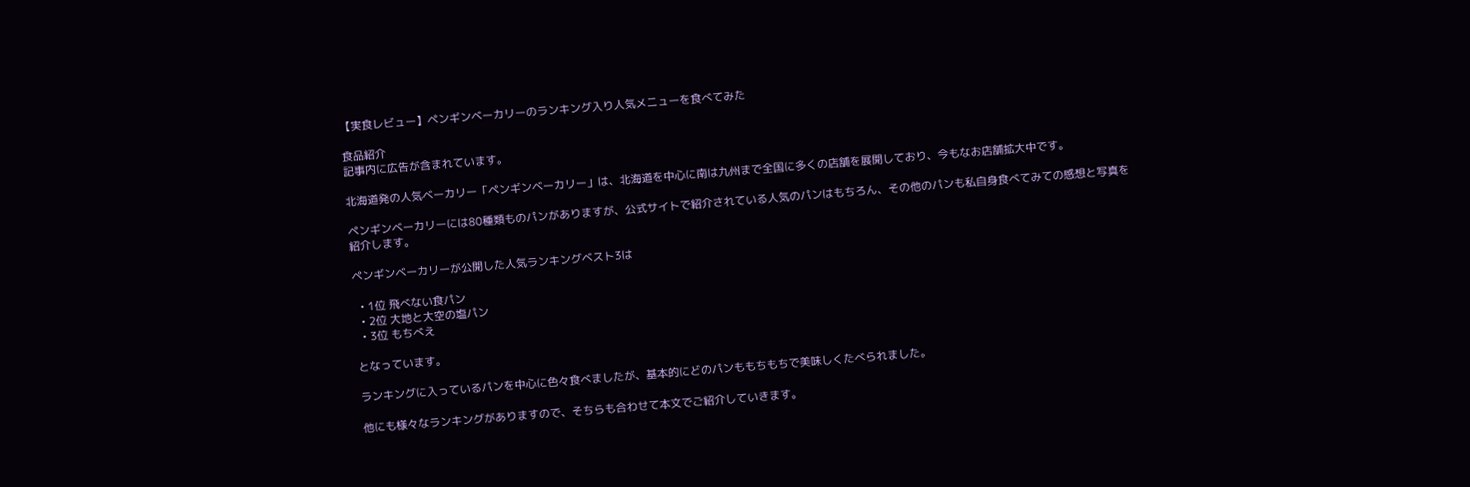【実食レビュー】ペンギンベーカリーのランキング入り人気メニューを食べてみた

食品紹介
記事内に広告が含まれています。

北海道発の人気ベーカリー「ペンギンベーカリー」は、北海道を中心に南は九州まで全国に多くの店舗を展開しており、今もなお店舗拡大中です。

ペンギンベーカリーには80種類ものパンがありますが、公式サイトで紹介されている人気のパンはもちろん、その他のパンも私自身食べてみての感想と写真を紹介します。

ペンギンベーカリーが公開した人気ランキングベスト3は

  • 1位 飛べない食パン
  • 2位 大地と大空の塩パン
  • 3位 もちべえ

となっています。

ランキングに入っているパンを中心に色々食べましたが、基本的にどのパンももちもちで美味しくたべられました。

他にも様々なランキングがありますので、そちらも合わせて本文でご紹介していきます。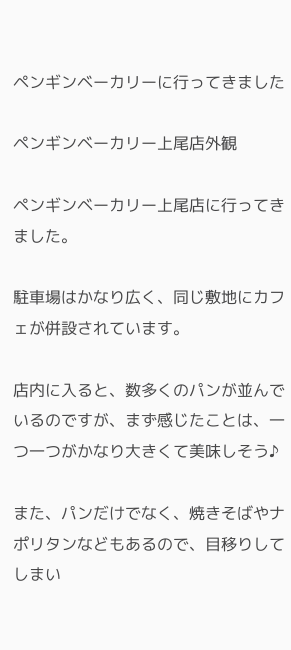ペンギンベーカリーに行ってきました

ペンギンベーカリー上尾店外観

ペンギンベーカリー上尾店に行ってきました。

駐車場はかなり広く、同じ敷地にカフェが併設されています。

店内に入ると、数多くのパンが並んでいるのですが、まず感じたことは、一つ一つがかなり大きくて美味しそう♪

また、パンだけでなく、焼きそばやナポリタンなどもあるので、目移りしてしまい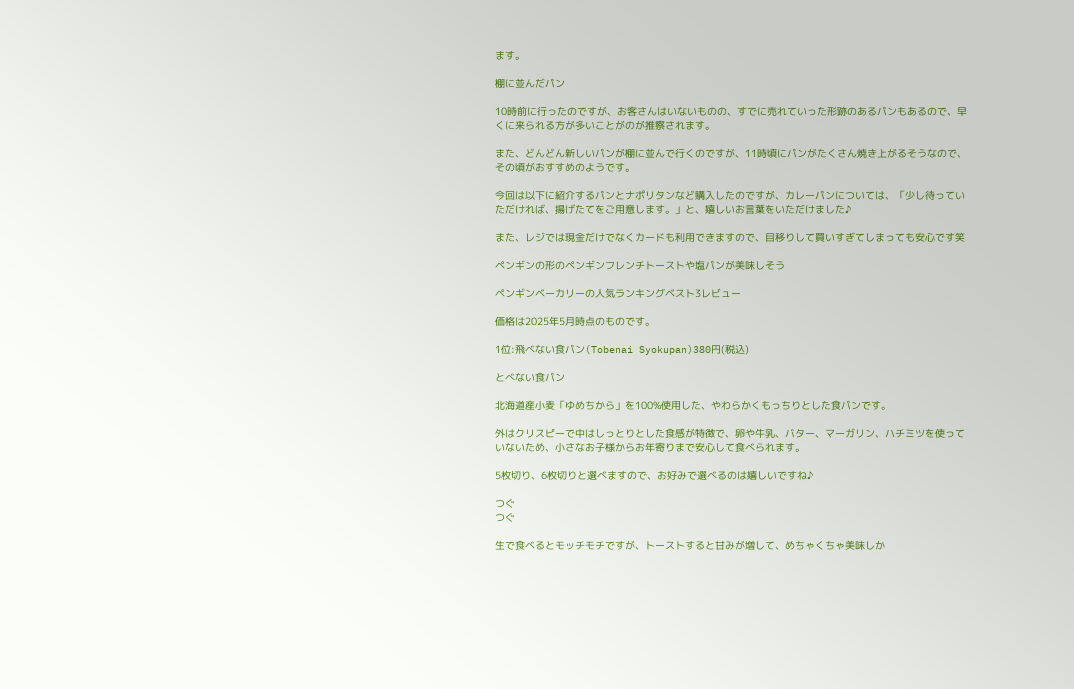ます。

棚に並んだパン

10時前に行ったのですが、お客さんはいないものの、すでに売れていった形跡のあるパンもあるので、早くに来られる方が多いことがのが推察されます。

また、どんどん新しいパンが棚に並んで行くのですが、11時頃にパンがたくさん焼き上がるそうなので、その頃がおすすめのようです。

今回は以下に紹介するパンとナポリタンなど購入したのですが、カレーパンについては、「少し待っていただければ、揚げたてをご用意します。」と、嬉しいお言葉をいただけました♪

また、レジでは現金だけでなくカードも利用できますので、目移りして買いすぎてしまっても安心です笑

ペンギンの形のペンギンフレンチトーストや塩パンが美味しそう

ペンギンベーカリーの人気ランキングベスト3レビュー

価格は2025年5月時点のものです。

1位:飛べない食パン(Tobenai Syokupan)380円(税込)

とべない食パン

北海道産小麦「ゆめちから」を100%使用した、やわらかくもっちりとした食パンです。

外はクリスピーで中はしっとりとした食感が特徴で、卵や牛乳、バター、マーガリン、ハチミツを使っていないため、小さなお子様からお年寄りまで安心して食べられます。

5枚切り、6枚切りと選べますので、お好みで選べるのは嬉しいですね♪

つぐ
つぐ

生で食べるとモッチモチですが、トーストすると甘みが増して、めちゃくちゃ美味しか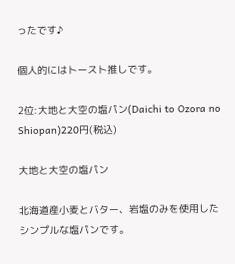ったです♪

個人的にはトースト推しです。

2位:大地と大空の塩パン(Daichi to Ozora no Shiopan)220円(税込)

大地と大空の塩パン

北海道産小麦とバター、岩塩のみを使用したシンプルな塩パンです。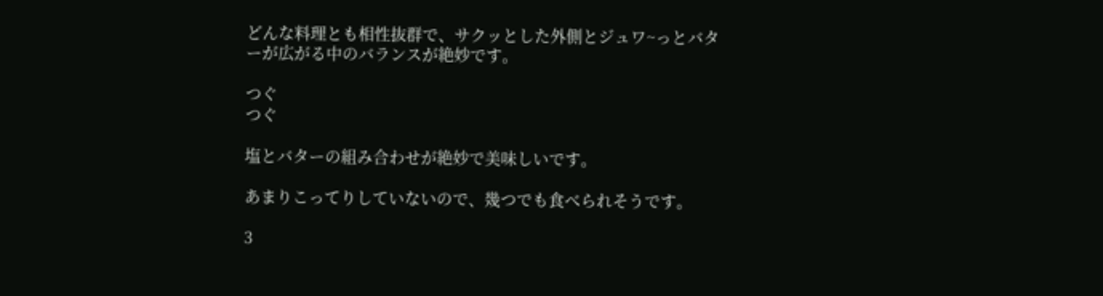どんな料理とも相性抜群で、サクッとした外側とジュワ~っとバターが広がる中のバランスが絶妙です。

つぐ
つぐ

塩とバターの組み合わせが絶妙で美味しいです。

あまりこってりしていないので、幾つでも食べられそうです。

3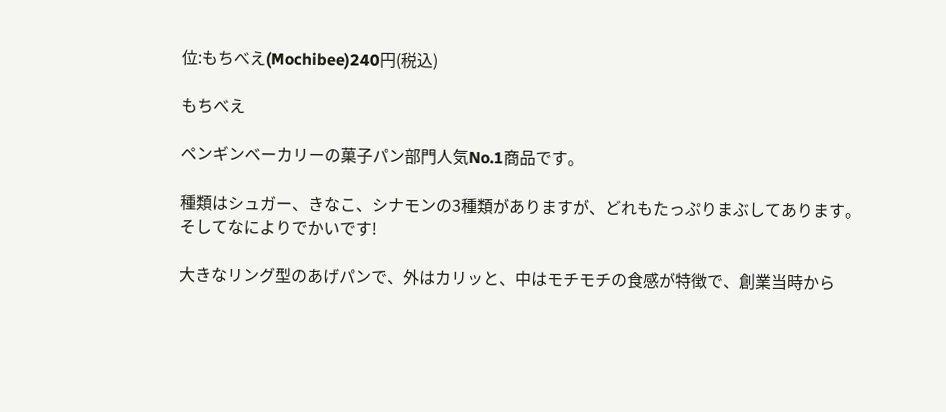位:もちべえ(Mochibee)240円(税込)

もちべえ

ペンギンベーカリーの菓子パン部門人気No.1商品です。

種類はシュガー、きなこ、シナモンの3種類がありますが、どれもたっぷりまぶしてあります。
そしてなによりでかいです!

大きなリング型のあげパンで、外はカリッと、中はモチモチの食感が特徴で、創業当時から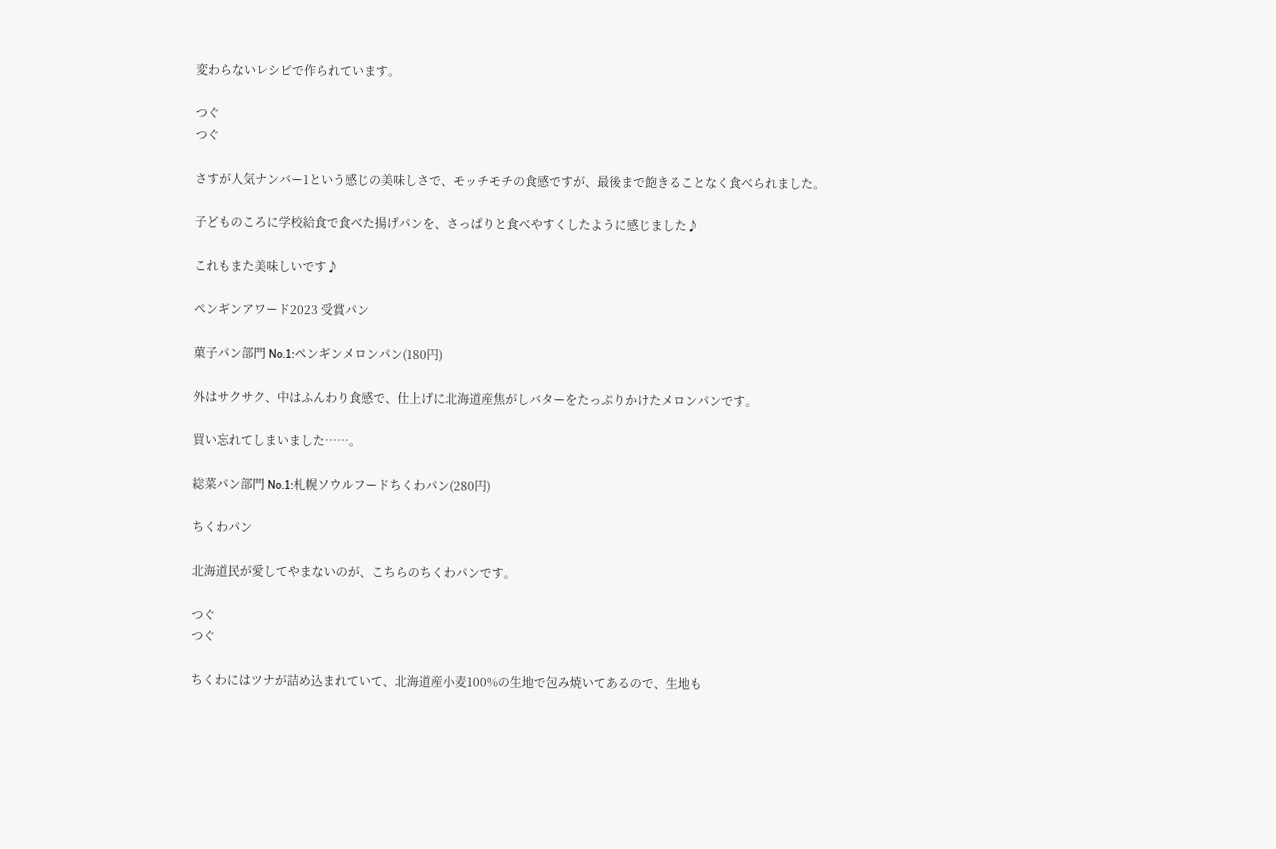変わらないレシピで作られています。

つぐ
つぐ

さすが人気ナンバー1という感じの美味しさで、モッチモチの食感ですが、最後まで飽きることなく食べられました。

子どものころに学校給食で食べた揚げパンを、さっぱりと食べやすくしたように感じました♪

これもまた美味しいです♪

ペンギンアワード2023 受賞パン

菓子パン部門 No.1:ペンギンメロンパン(180円)

外はサクサク、中はふんわり食感で、仕上げに北海道産焦がしバターをたっぷりかけたメロンパンです。

買い忘れてしまいました……。

総菜パン部門 No.1:札幌ソウルフードちくわパン(280円)

ちくわパン

北海道民が愛してやまないのが、こちらのちくわパンです。

つぐ
つぐ

ちくわにはツナが詰め込まれていて、北海道産小麦100%の生地で包み焼いてあるので、生地も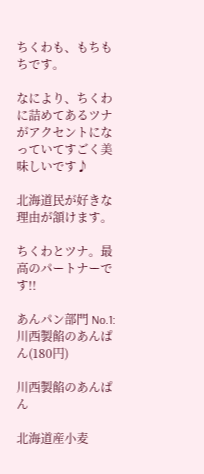ちくわも、もちもちです。

なにより、ちくわに詰めてあるツナがアクセントになっていてすごく美味しいです♪

北海道民が好きな理由が頷けます。

ちくわとツナ。最高のパートナーです!!

あんパン部門 No.1:川西製餡のあんぱん(180円)

川西製餡のあんぱん

北海道産小麦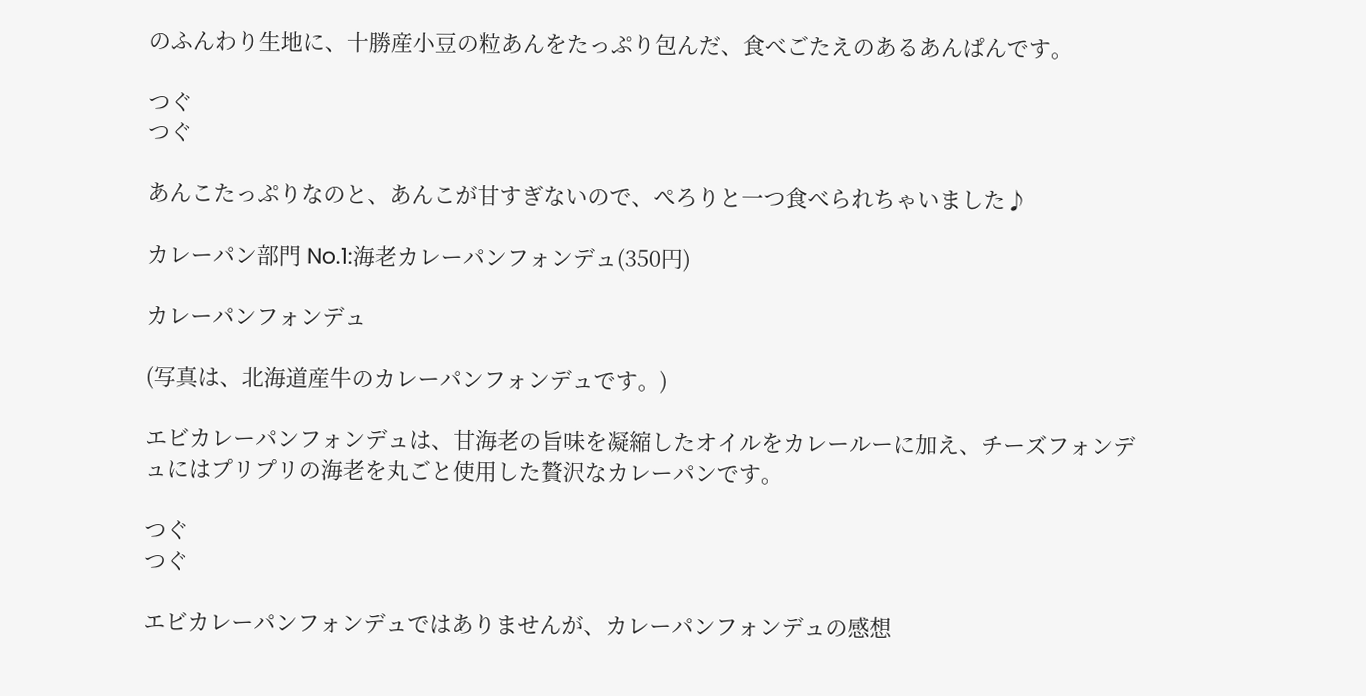のふんわり生地に、十勝産小豆の粒あんをたっぷり包んだ、食べごたえのあるあんぱんです。

つぐ
つぐ

あんこたっぷりなのと、あんこが甘すぎないので、ぺろりと一つ食べられちゃいました♪

カレーパン部門 No.1:海老カレーパンフォンデュ(350円)

カレーパンフォンデュ

(写真は、北海道産牛のカレーパンフォンデュです。)

エビカレーパンフォンデュは、甘海老の旨味を凝縮したオイルをカレールーに加え、チーズフォンデュにはプリプリの海老を丸ごと使用した贅沢なカレーパンです。

つぐ
つぐ

エビカレーパンフォンデュではありませんが、カレーパンフォンデュの感想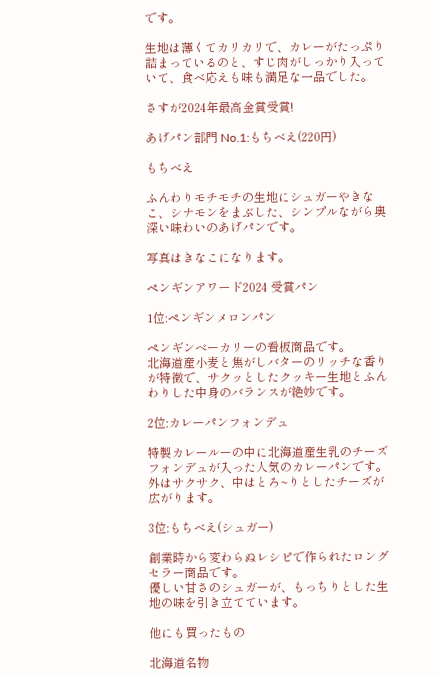です。

生地は薄くてカリカリで、カレーがたっぷり詰まっているのと、すじ肉がしっかり入っていて、食べ応えも味も満足な一品でした。

さすが2024年最高金賞受賞!

あげパン部門 No.1:もちべえ(220円)

もちべえ

ふんわりモチモチの生地にシュガーやきなこ、シナモンをまぶした、シンプルながら奥深い味わいのあげパンです。

写真はきなこになります。

ペンギンアワード2024 受賞パン

1位:ペンギンメロンパン

ペンギンベーカリーの看板商品です。
北海道産小麦と焦がしバターのリッチな香りが特徴で、サクッとしたクッキー生地とふんわりした中身のバランスが絶妙です。

2位:カレーパンフォンデュ

特製カレールーの中に北海道産生乳のチーズフォンデュが入った人気のカレーパンです。
外はサクサク、中はとろ~りとしたチーズが広がります。

3位:もちべえ(シュガー)

創業時から変わらぬレシピで作られたロングセラー商品です。
優しい甘さのシュガーが、もっちりとした生地の味を引き立てています。

他にも買ったもの

北海道名物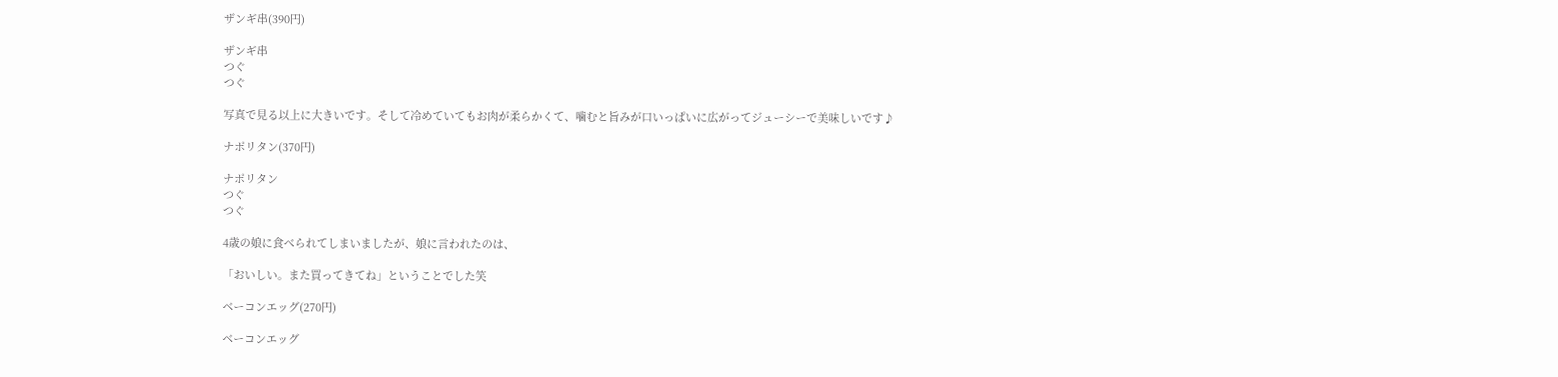ザンギ串(390円)

ザンギ串
つぐ
つぐ

写真で見る以上に大きいです。そして冷めていてもお肉が柔らかくて、噛むと旨みが口いっぱいに広がってジューシーで美味しいです♪

ナポリタン(370円)

ナポリタン
つぐ
つぐ

4歳の娘に食べられてしまいましたが、娘に言われたのは、

「おいしい。また買ってきてね」ということでした笑

ベーコンエッグ(270円)

ベーコンエッグ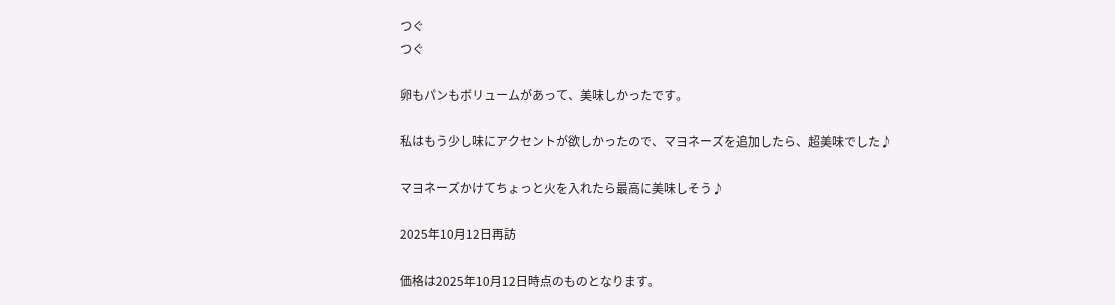つぐ
つぐ

卵もパンもボリュームがあって、美味しかったです。

私はもう少し味にアクセントが欲しかったので、マヨネーズを追加したら、超美味でした♪

マヨネーズかけてちょっと火を入れたら最高に美味しそう♪

2025年10月12日再訪

価格は2025年10月12日時点のものとなります。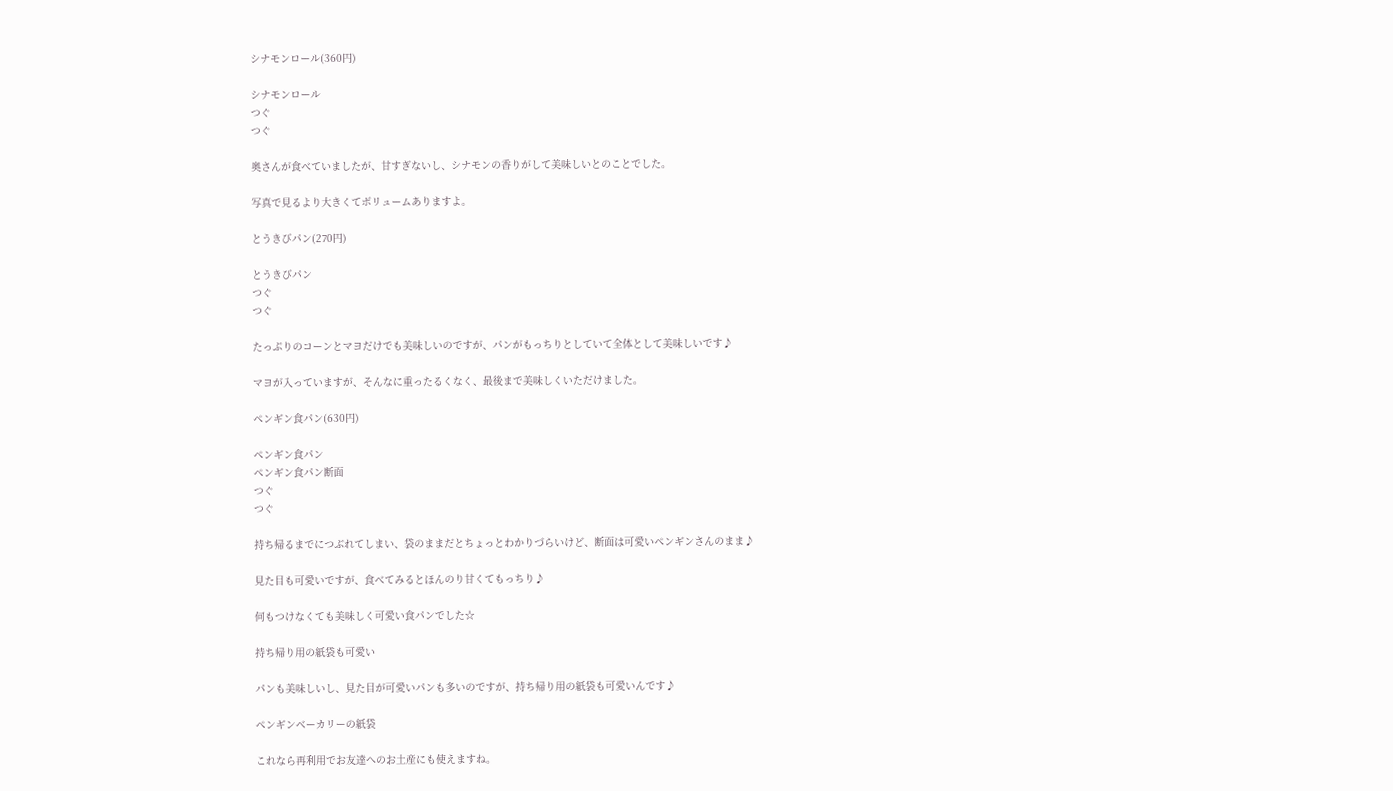シナモンロール(360円)

シナモンロール
つぐ
つぐ

奥さんが食べていましたが、甘すぎないし、シナモンの香りがして美味しいとのことでした。

写真で見るより大きくてボリュームありますよ。

とうきびパン(270円)

とうきびパン
つぐ
つぐ

たっぷりのコーンとマヨだけでも美味しいのですが、パンがもっちりとしていて全体として美味しいです♪

マヨが入っていますが、そんなに重ったるくなく、最後まで美味しくいただけました。

ペンギン食パン(630円)

ペンギン食パン
ペンギン食パン断面
つぐ
つぐ

持ち帰るまでにつぶれてしまい、袋のままだとちょっとわかりづらいけど、断面は可愛いペンギンさんのまま♪

見た目も可愛いですが、食べてみるとほんのり甘くてもっちり♪

何もつけなくても美味しく可愛い食パンでした☆

持ち帰り用の紙袋も可愛い

パンも美味しいし、見た目が可愛いパンも多いのですが、持ち帰り用の紙袋も可愛いんです♪

ペンギンベーカリーの紙袋

これなら再利用でお友達へのお土産にも使えますね。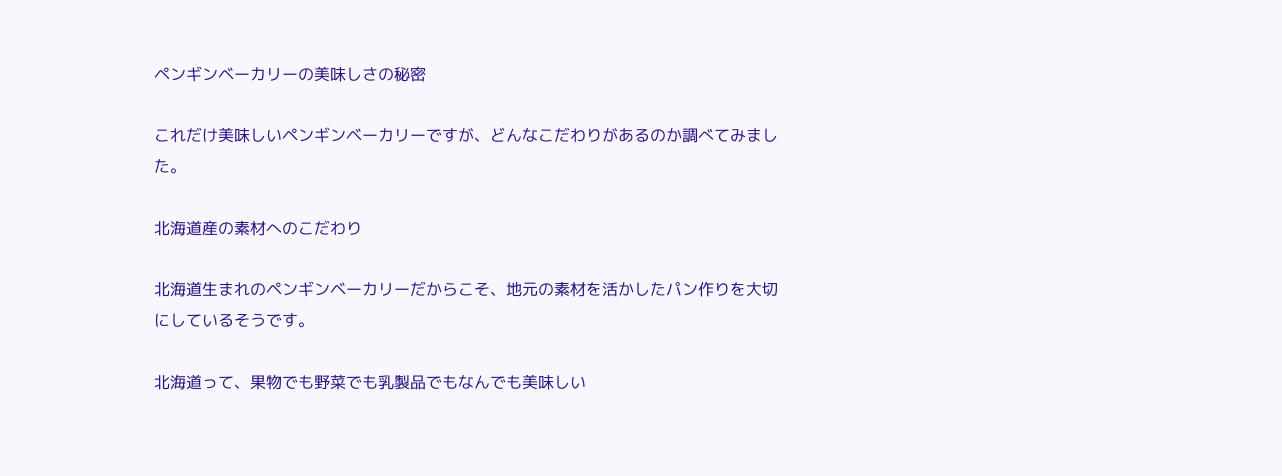ペンギンベーカリーの美味しさの秘密

これだけ美味しいペンギンベーカリーですが、どんなこだわりがあるのか調べてみました。

北海道産の素材へのこだわり

北海道生まれのペンギンベーカリーだからこそ、地元の素材を活かしたパン作りを大切にしているそうです。

北海道って、果物でも野菜でも乳製品でもなんでも美味しい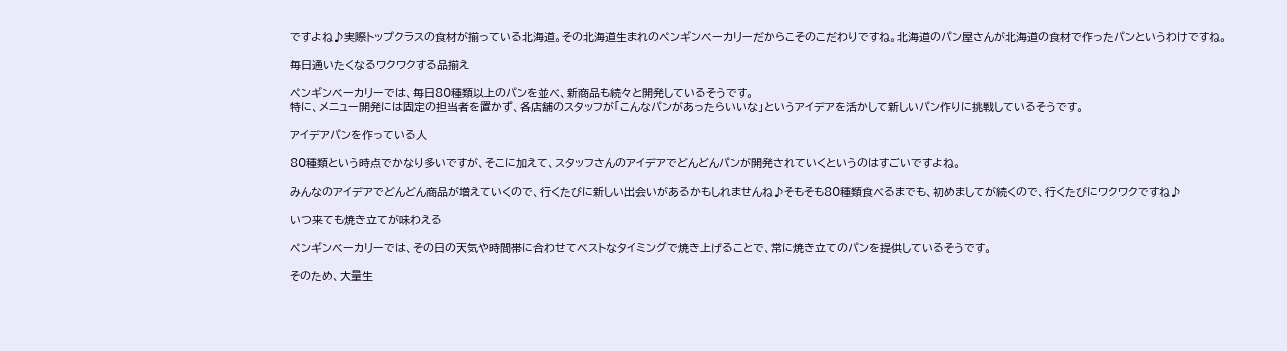ですよね♪実際トップクラスの食材が揃っている北海道。その北海道生まれのペンギンベーカリーだからこそのこだわりですね。北海道のパン屋さんが北海道の食材で作ったパンというわけですね。

毎日通いたくなるワクワクする品揃え

ペンギンベーカリーでは、毎日80種類以上のパンを並べ、新商品も続々と開発しているそうです。
特に、メニュー開発には固定の担当者を置かず、各店舗のスタッフが「こんなパンがあったらいいな」というアイデアを活かして新しいパン作りに挑戦しているそうです。

アイデアパンを作っている人

80種類という時点でかなり多いですが、そこに加えて、スタッフさんのアイデアでどんどんパンが開発されていくというのはすごいですよね。

みんなのアイデアでどんどん商品が増えていくので、行くたびに新しい出会いがあるかもしれませんね♪そもそも80種類食べるまでも、初めましてが続くので、行くたびにワクワクですね♪

いつ来ても焼き立てが味わえる

ペンギンベーカリーでは、その日の天気や時間帯に合わせてベストなタイミングで焼き上げることで、常に焼き立てのパンを提供しているそうです。

そのため、大量生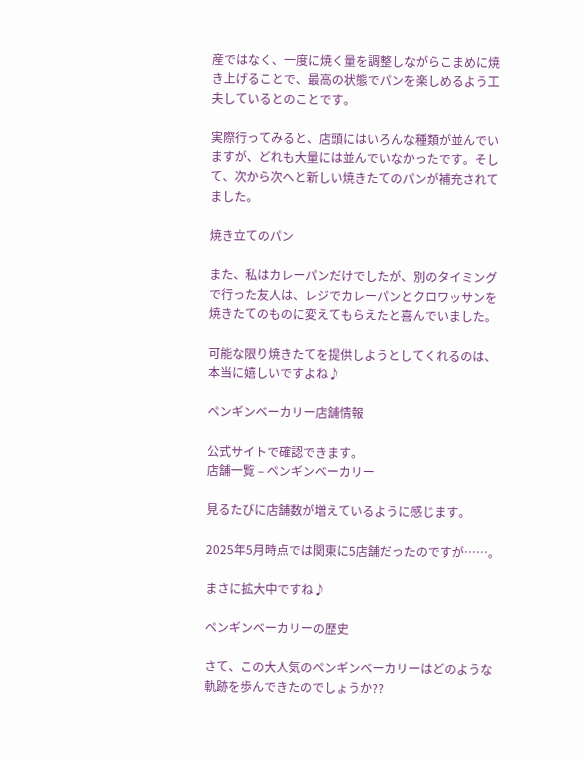産ではなく、一度に焼く量を調整しながらこまめに焼き上げることで、最高の状態でパンを楽しめるよう工夫しているとのことです。

実際行ってみると、店頭にはいろんな種類が並んでいますが、どれも大量には並んでいなかったです。そして、次から次へと新しい焼きたてのパンが補充されてました。

焼き立てのパン

また、私はカレーパンだけでしたが、別のタイミングで行った友人は、レジでカレーパンとクロワッサンを焼きたてのものに変えてもらえたと喜んでいました。

可能な限り焼きたてを提供しようとしてくれるのは、本当に嬉しいですよね♪

ペンギンベーカリー店舗情報

公式サイトで確認できます。
店舗一覧 – ペンギンベーカリー

見るたびに店舗数が増えているように感じます。

2025年5月時点では関東に5店舗だったのですが……。

まさに拡大中ですね♪

ペンギンベーカリーの歴史

さて、この大人気のペンギンベーカリーはどのような軌跡を歩んできたのでしょうか??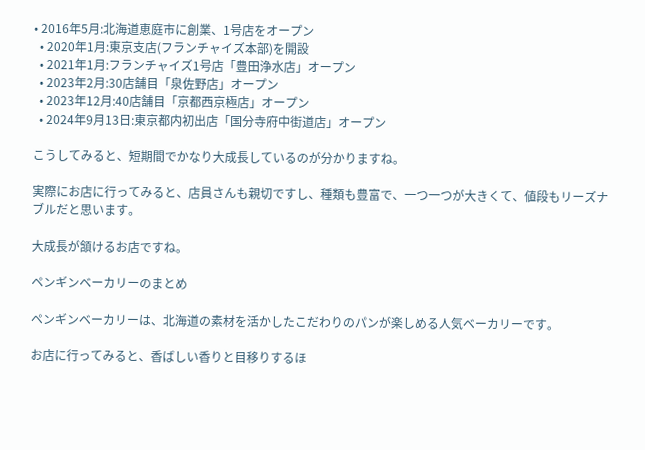• 2016年5月:北海道恵庭市に創業、1号店をオープン
  • 2020年1月:東京支店(フランチャイズ本部)を開設
  • 2021年1月:フランチャイズ1号店「豊田浄水店」オープン
  • 2023年2月:30店舗目「泉佐野店」オープン
  • 2023年12月:40店舗目「京都西京極店」オープン
  • 2024年9月13日:東京都内初出店「国分寺府中街道店」オープン

こうしてみると、短期間でかなり大成長しているのが分かりますね。

実際にお店に行ってみると、店員さんも親切ですし、種類も豊富で、一つ一つが大きくて、値段もリーズナブルだと思います。

大成長が頷けるお店ですね。

ペンギンベーカリーのまとめ

ペンギンベーカリーは、北海道の素材を活かしたこだわりのパンが楽しめる人気ベーカリーです。

お店に行ってみると、香ばしい香りと目移りするほ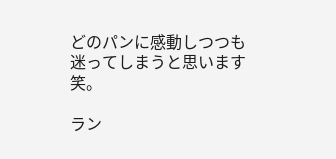どのパンに感動しつつも迷ってしまうと思います笑。

ラン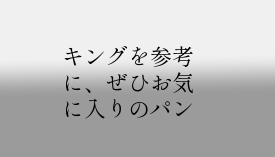キングを参考に、ぜひお気に入りのパン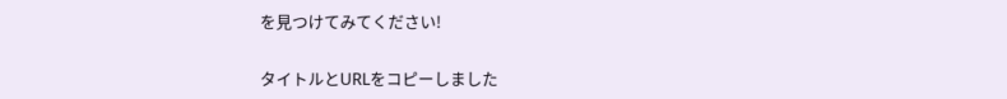を見つけてみてください!

タイトルとURLをコピーしました